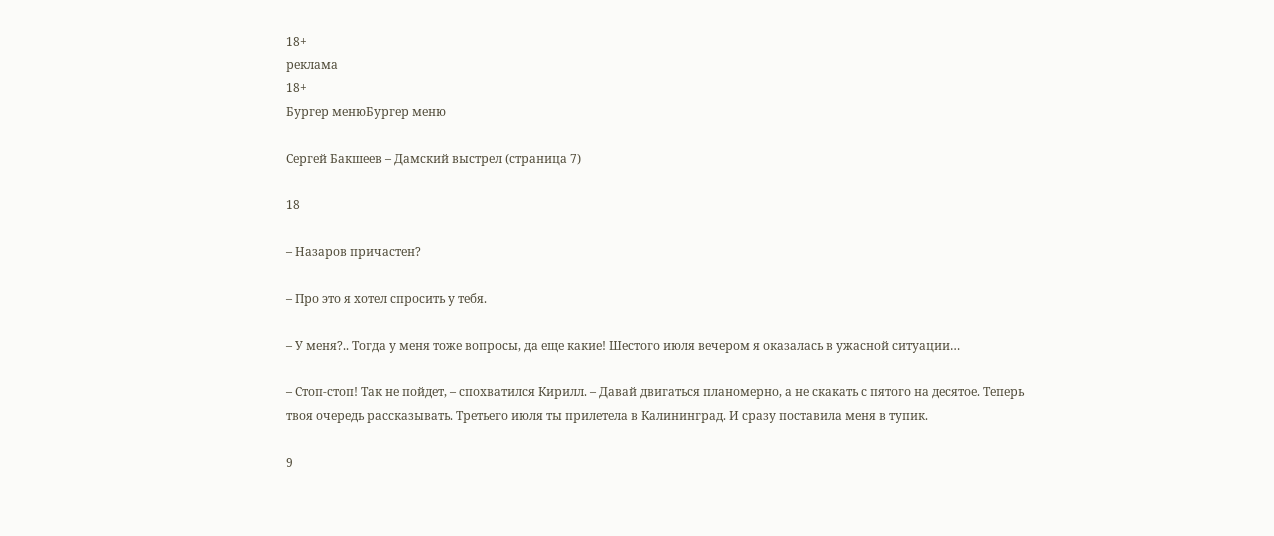18+
реклама
18+
Бургер менюБургер меню

Сергей Бакшеев – Дамский выстрел (страница 7)

18

– Назаров причастен?

– Про это я хотел спросить у тебя.

– У меня?.. Тогда у меня тоже вопросы, да еще какие! Шестого июля вечером я оказалась в ужасной ситуации…

– Стоп-стоп! Так не пойдет, – спохватился Кирилл. – Давай двигаться планомерно, а не скакать с пятого на десятое. Теперь твоя очередь рассказывать. Третьего июля ты прилетела в Калининград. И сразу поставила меня в тупик.

9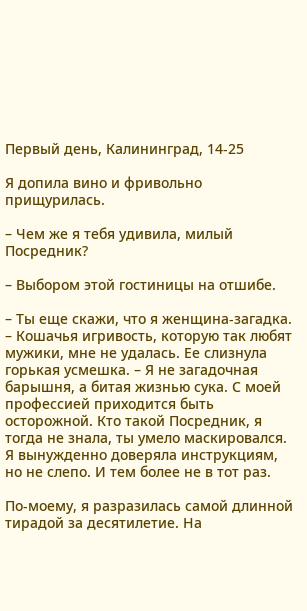Первый день, Калининград, 14-25

Я допила вино и фривольно прищурилась.

– Чем же я тебя удивила, милый Посредник?

– Выбором этой гостиницы на отшибе.

– Ты еще скажи, что я женщина-загадка. – Кошачья игривость, которую так любят мужики, мне не удалась. Ее слизнула горькая усмешка. – Я не загадочная барышня, а битая жизнью сука. С моей профессией приходится быть осторожной. Кто такой Посредник, я тогда не знала, ты умело маскировался. Я вынужденно доверяла инструкциям, но не слепо. И тем более не в тот раз.

По-моему, я разразилась самой длинной тирадой за десятилетие. На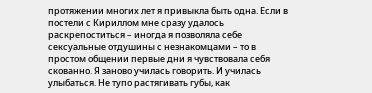протяжении многих лет я привыкла быть одна. Если в постели с Кириллом мне сразу удалось раскрепоститься – иногда я позволяла себе сексуальные отдушины с незнакомцами – то в простом общении первые дни я чувствовала себя скованно. Я заново училась говорить. И училась улыбаться. Не тупо растягивать губы, как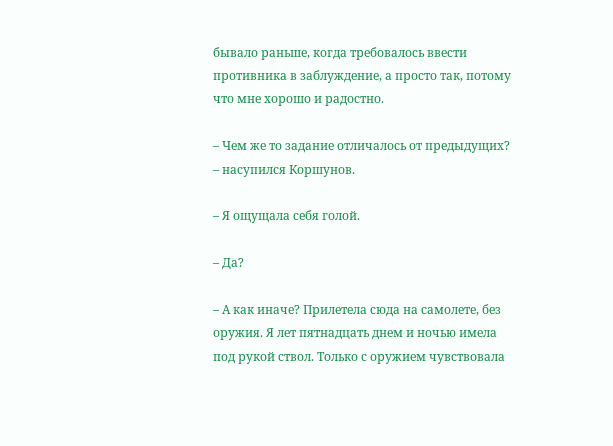бывало раньше, когда требовалось ввести противника в заблуждение, а просто так, потому что мне хорошо и радостно.

– Чем же то задание отличалось от предыдущих? – насупился Коршунов.

– Я ощущала себя голой.

– Да?

– А как иначе? Прилетела сюда на самолете, без оружия. Я лет пятнадцать днем и ночью имела под рукой ствол. Только с оружием чувствовала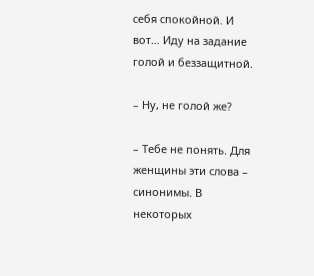себя спокойной. И вот… Иду на задание голой и беззащитной.

– Ну, не голой же?

– Тебе не понять. Для женщины эти слова – синонимы. В некоторых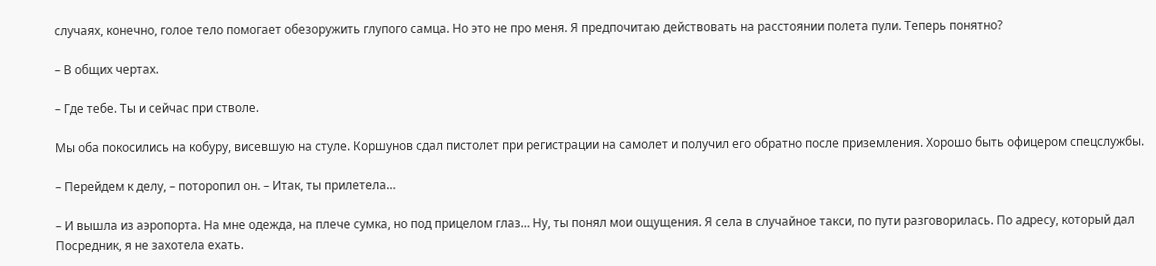случаях, конечно, голое тело помогает обезоружить глупого самца. Но это не про меня. Я предпочитаю действовать на расстоянии полета пули. Теперь понятно?

– В общих чертах.

– Где тебе. Ты и сейчас при стволе.

Мы оба покосились на кобуру, висевшую на стуле. Коршунов сдал пистолет при регистрации на самолет и получил его обратно после приземления. Хорошо быть офицером спецслужбы.

– Перейдем к делу, – поторопил он. – Итак, ты прилетела…

– И вышла из аэропорта. На мне одежда, на плече сумка, но под прицелом глаз… Ну, ты понял мои ощущения. Я села в случайное такси, по пути разговорилась. По адресу, который дал Посредник, я не захотела ехать.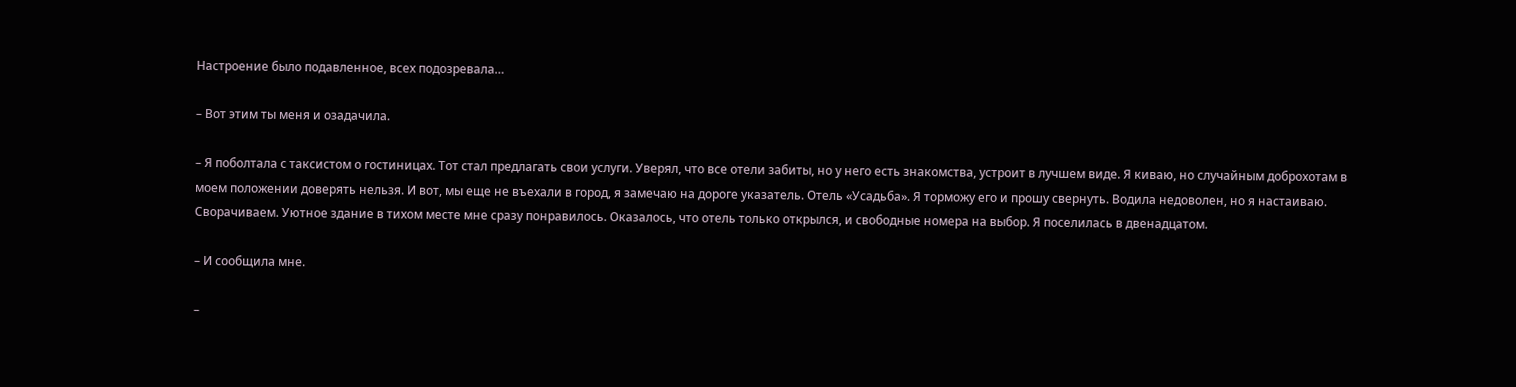Настроение было подавленное, всех подозревала…

– Вот этим ты меня и озадачила.

– Я поболтала с таксистом о гостиницах. Тот стал предлагать свои услуги. Уверял, что все отели забиты, но у него есть знакомства, устроит в лучшем виде. Я киваю, но случайным доброхотам в моем положении доверять нельзя. И вот, мы еще не въехали в город, я замечаю на дороге указатель. Отель «Усадьба». Я торможу его и прошу свернуть. Водила недоволен, но я настаиваю. Сворачиваем. Уютное здание в тихом месте мне сразу понравилось. Оказалось, что отель только открылся, и свободные номера на выбор. Я поселилась в двенадцатом.

– И сообщила мне.

–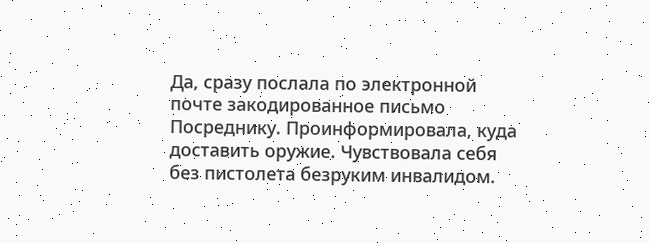Да, сразу послала по электронной почте закодированное письмо Посреднику. Проинформировала, куда доставить оружие. Чувствовала себя без пистолета безруким инвалидом.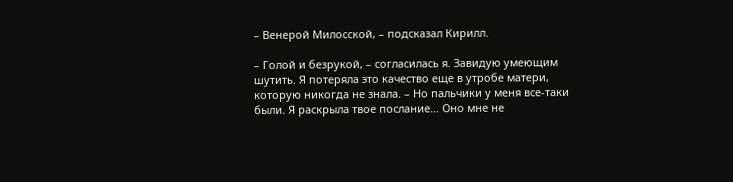– Венерой Милосской, – подсказал Кирилл.

– Голой и безрукой, – согласилась я. Завидую умеющим шутить. Я потеряла это качество еще в утробе матери, которую никогда не знала. – Но пальчики у меня все-таки были. Я раскрыла твое послание… Оно мне не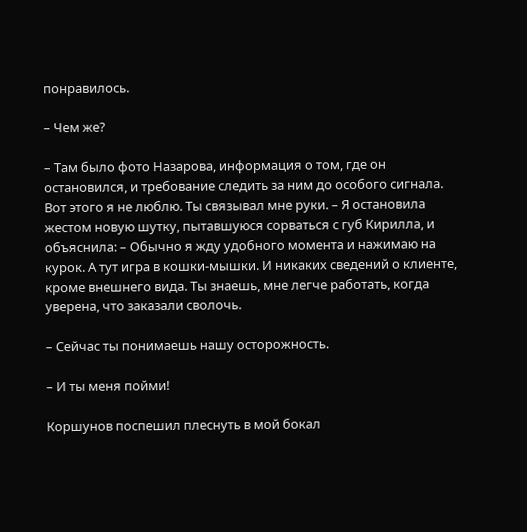понравилось.

– Чем же?

– Там было фото Назарова, информация о том, где он остановился, и требование следить за ним до особого сигнала. Вот этого я не люблю. Ты связывал мне руки. – Я остановила жестом новую шутку, пытавшуюся сорваться с губ Кирилла, и объяснила: – Обычно я жду удобного момента и нажимаю на курок. А тут игра в кошки-мышки. И никаких сведений о клиенте, кроме внешнего вида. Ты знаешь, мне легче работать, когда уверена, что заказали сволочь.

– Сейчас ты понимаешь нашу осторожность.

– И ты меня пойми!

Коршунов поспешил плеснуть в мой бокал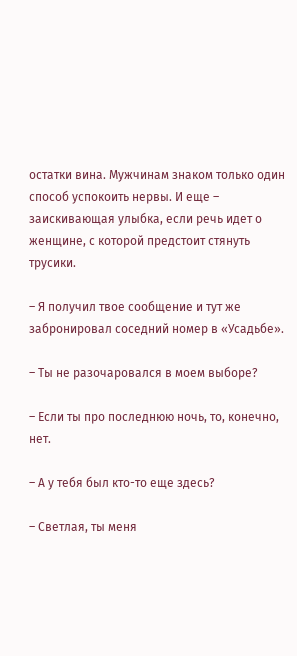остатки вина. Мужчинам знаком только один способ успокоить нервы. И еще – заискивающая улыбка, если речь идет о женщине, с которой предстоит стянуть трусики.

– Я получил твое сообщение и тут же забронировал соседний номер в «Усадьбе».

– Ты не разочаровался в моем выборе?

– Если ты про последнюю ночь, то, конечно, нет.

– А у тебя был кто-то еще здесь?

– Светлая, ты меня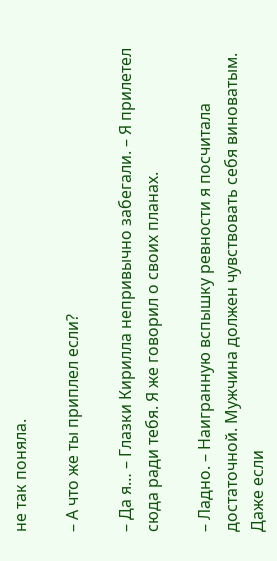не так поняла.

– А что же ты приплел если?

– Да я… – Глазки Кирилла непривычно забегали. – Я прилетел сюда ради тебя. Я же говорил о своих планах.

– Ладно. – Наигранную вспышку ревности я посчитала достаточной. Мужчина должен чувствовать себя виноватым. Даже если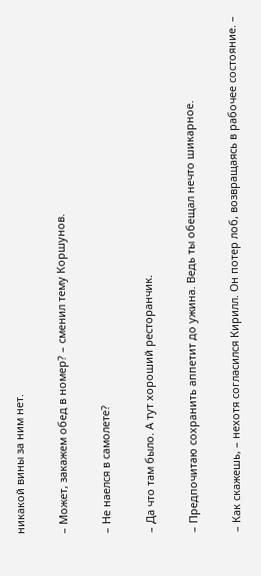никакой вины за ним нет.

– Может, закажем обед в номер? – сменил тему Коршунов.

– Не наелся в самолете?

– Да что там было. А тут хороший ресторанчик.

– Предпочитаю сохранить аппетит до ужина. Ведь ты обещал нечто шикарное.

– Как скажешь, – нехотя согласился Кирилл. Он потер лоб, возвращаясь в рабочее состояние. –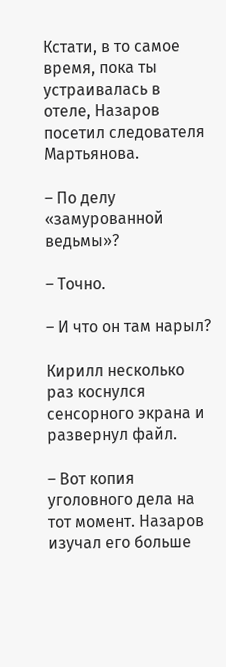Кстати, в то самое время, пока ты устраивалась в отеле, Назаров посетил следователя Мартьянова.

– По делу «замурованной ведьмы»?

– Точно.

– И что он там нарыл?

Кирилл несколько раз коснулся сенсорного экрана и развернул файл.

– Вот копия уголовного дела на тот момент. Назаров изучал его больше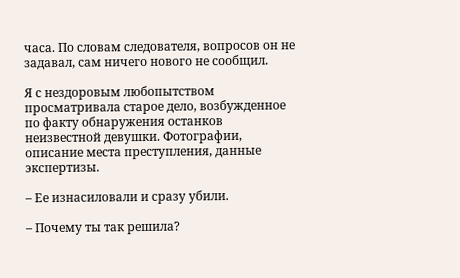часа. По словам следователя, вопросов он не задавал, сам ничего нового не сообщил.

Я с нездоровым любопытством просматривала старое дело, возбужденное по факту обнаружения останков неизвестной девушки. Фотографии, описание места преступления, данные экспертизы.

– Ее изнасиловали и сразу убили.

– Почему ты так решила?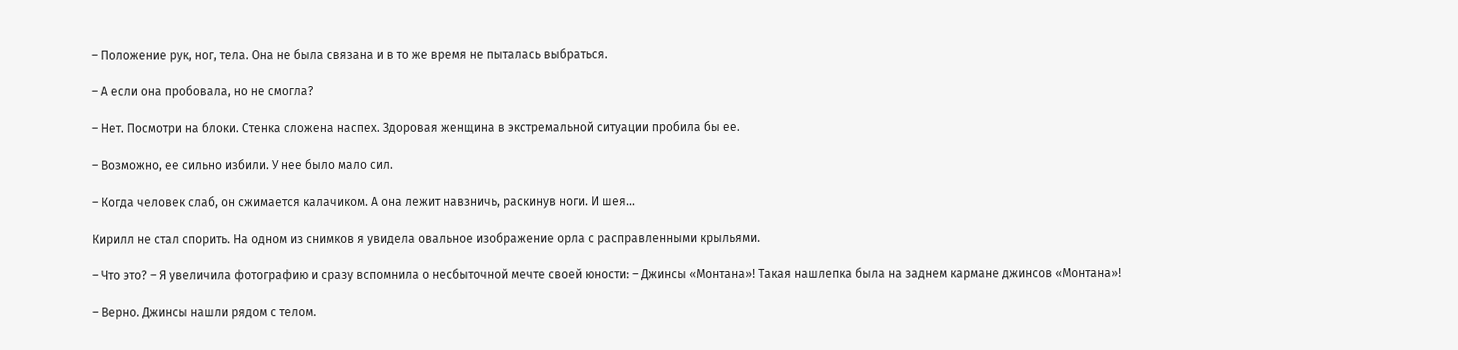– Положение рук, ног, тела. Она не была связана и в то же время не пыталась выбраться.

– А если она пробовала, но не смогла?

– Нет. Посмотри на блоки. Стенка сложена наспех. Здоровая женщина в экстремальной ситуации пробила бы ее.

– Возможно, ее сильно избили. У нее было мало сил.

– Когда человек слаб, он сжимается калачиком. А она лежит навзничь, раскинув ноги. И шея…

Кирилл не стал спорить. На одном из снимков я увидела овальное изображение орла с расправленными крыльями.

– Что это? – Я увеличила фотографию и сразу вспомнила о несбыточной мечте своей юности: – Джинсы «Монтана»! Такая нашлепка была на заднем кармане джинсов «Монтана»!

– Верно. Джинсы нашли рядом с телом.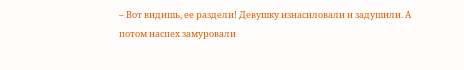– Вот видишь, ее раздели! Девушку изнасиловали и задушили. А потом наспех замуровали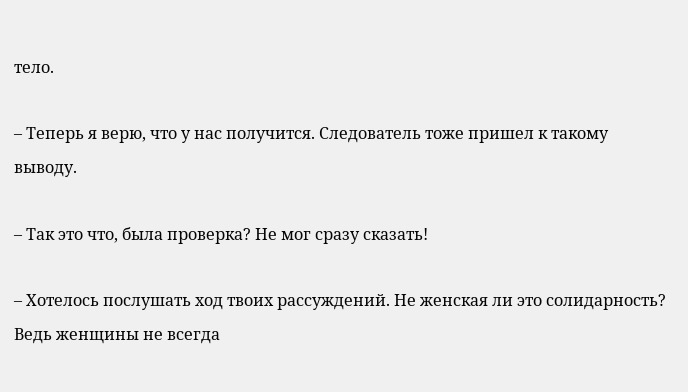тело.

– Теперь я верю, что у нас получится. Следователь тоже пришел к такому выводу.

– Так это что, была проверка? Не мог сразу сказать!

– Хотелось послушать ход твоих рассуждений. Не женская ли это солидарность? Ведь женщины не всегда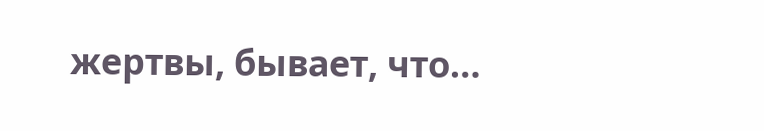жертвы, бывает, что…